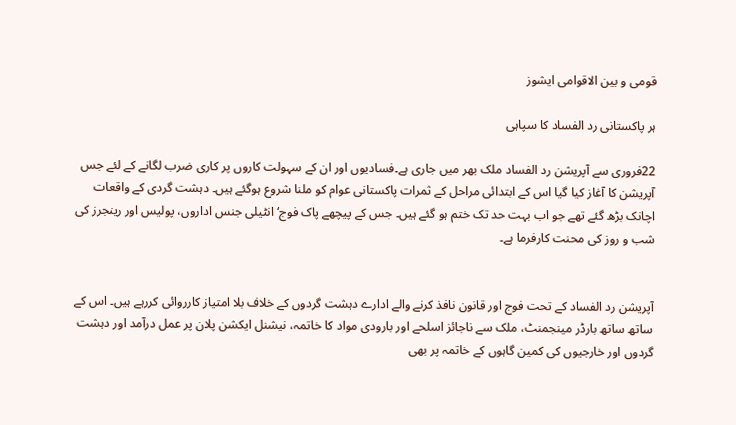قومی و بین الاقوامی ایشوز

ہر پاکستانی رد الفساد کا سپاہی

22فروری سے آپریشن رد الفساد ملک بھر میں جاری ہے۔فسادیوں اور ان کے سہولت کاروں پر کاری ضرب لگانے کے لئے جس آپریشن کا آغاز کیا گیا اس کے ابتدائی مراحل کے ثمرات پاکستانی عوام کو ملنا شروع ہوگئے ہیں۔ دہشت گردی کے واقعات اچانک بڑھ گئے تھے جو اب بہت حد تک ختم ہو گئے ہیں۔ جس کے پیچھے پاک فوج‘ انٹیلی جنس اداروں، پولیس اور رینجرز کی شب و روز کی محنت کارفرما ہے۔


آپریشن رد الفساد کے تحت فوج اور قانون نافذ کرنے والے ادارے دہشت گردوں کے خلاف بلا امتیاز کارروائی کررہے ہیں۔ اس کے ساتھ ساتھ بارڈر مینجمنٹ، ملک سے ناجائز اسلحے اور بارودی مواد کا خاتمہ، نیشنل ایکشن پلان پر عمل درآمد اور دہشت گردوں اور خارجیوں کی کمین گاہوں کے خاتمہ پر بھی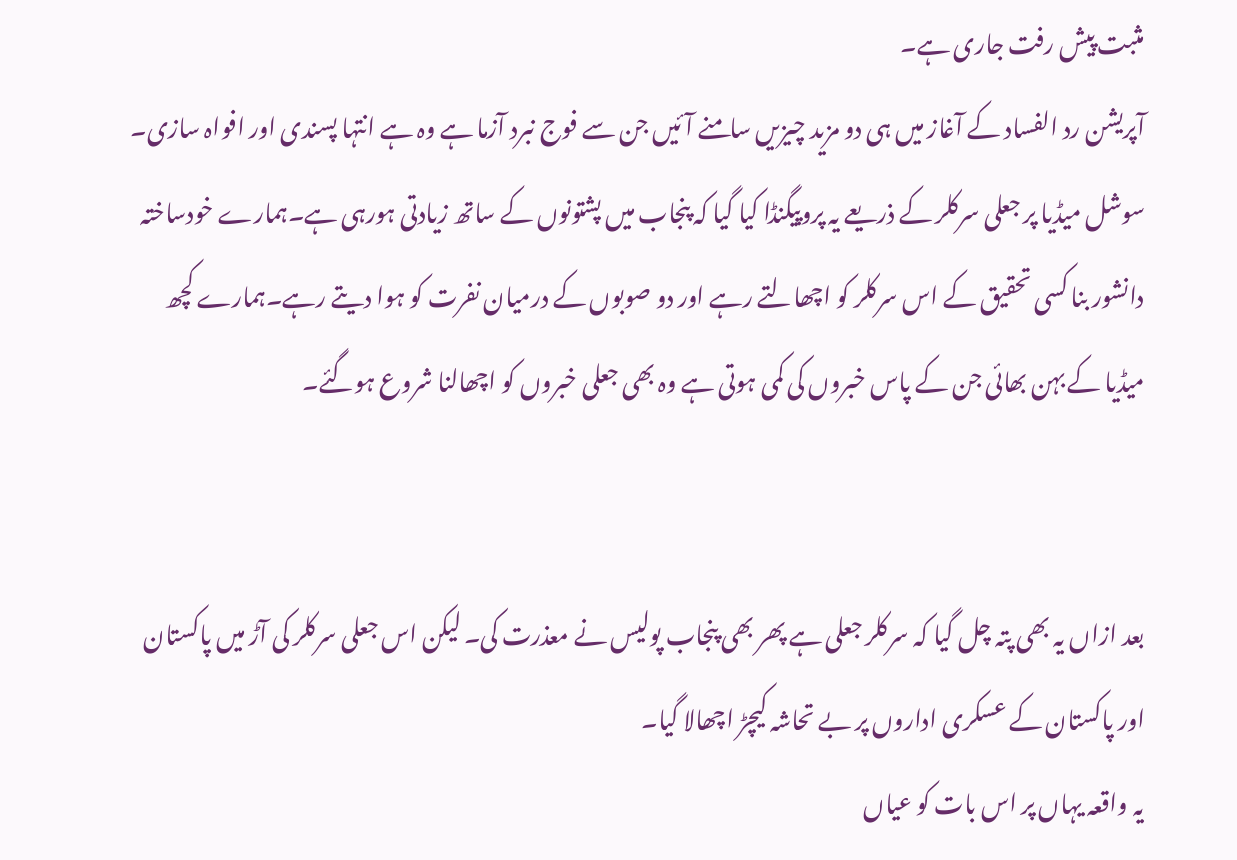مثبت پیش رفت جاری ہے۔
آپریشن رد الفساد کے آغاز میں ہی دو مزید چیزیں سامنے آئیں جن سے فوج نبرد آزما ہے وہ ہے انتہا پسندی اور افواہ سازی۔ سوشل میڈیا پر جعلی سرکلر کے ذریعے یہ پروپیگنڈا کیا گیا کہ پنجاب میں پشتونوں کے ساتھ زیادتی ہورہی ہے۔ہمارے خودساختہ دانشور بنا کسی تحقیق کے اس سرکلر کو اچھالتے رہے اور دو صوبوں کے درمیان نفرت کو ہوا دیتے رہے۔ہمارے کچھ میڈیا کے بہن بھائی جن کے پاس خبروں کی کمی ہوتی ہے وہ بھی جعلی خبروں کو اچھالنا شروع ہوگئے۔


بعد ازاں یہ بھی پتہ چل گیا کہ سرکلر جعلی ہے پھر بھی پنجاب پولیس نے معذرت کی۔ لیکن اس جعلی سرکلر کی آڑ میں پاکستان اور پاکستان کے عسکری اداروں پر بے تحاشہ کیچڑ اچھالا گیا۔
یہ واقعہ یہاں پر اس بات کو عیاں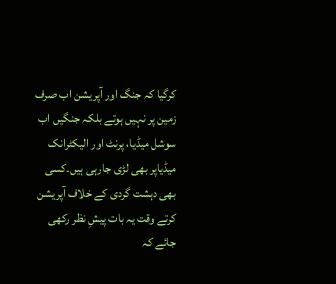کرگیا کہ جنگ اور آپریشن اب صرف زمین پر نہیں ہوتے بلکہ جنگیں اب سوشل میڈیا، پرنٹ اور الیکٹرانک میڈیاپر بھی لڑی جارہی ہیں۔کسی بھی دہشت گردی کے خلاف آپریشن کرتے وقت یہ بات پیشِ نظر رکھی جائے کہ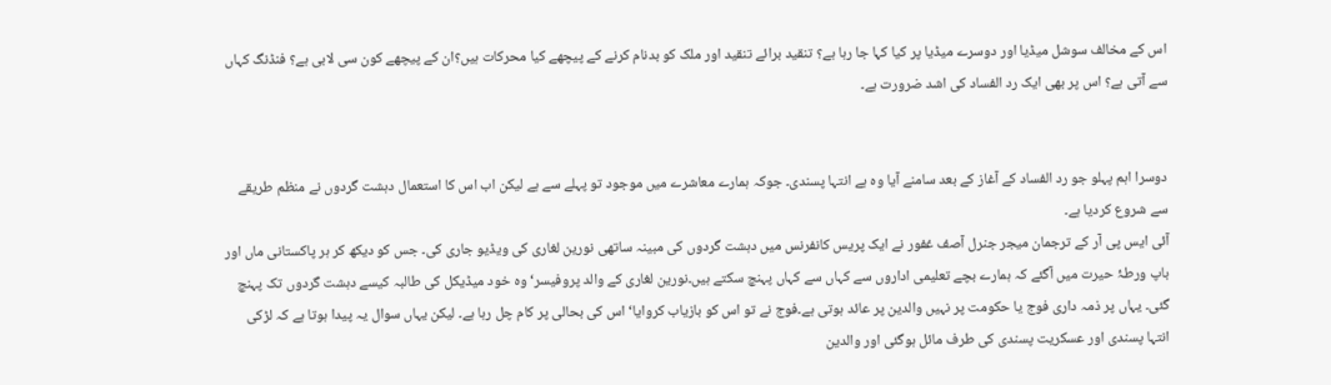اس کے مخالف سوشل میڈیا اور دوسرے میڈیا پر کیا کہا جا رہا ہے؟ تنقید برائے تنقید اور ملک کو بدنام کرنے کے پیچھے کیا محرکات ہیں؟ان کے پیچھے کون سی لابی ہے؟ فنڈنگ کہاں سے آتی ہے؟ اس پر بھی ایک رد الفساد کی اشد ضرورت ہے۔


دوسرا اہم پہلو جو رد الفساد کے آغاز کے بعد سامنے آیا وہ ہے انتہا پسندی۔ جوکہ ہمارے معاشرے میں موجود تو پہلے سے ہے لیکن اب اس کا استعمال دہشت گردوں نے منظم طریقے سے شروع کردیا ہے۔
آئی ایس پی آر کے ترجمان میجر جنرل آصف غفور نے ایک پریس کانفرنس میں دہشت گردوں کی مبینہ ساتھی نورین لغاری کی ویڈیو جاری کی۔ جس کو دیکھ کر ہر پاکستانی ماں اور باپ ورطۂ حیرت میں آگئے کہ ہمارے بچے تعلیمی اداروں سے کہاں سے کہاں پہنچ سکتے ہیں۔نورین لغاری کے والد پروفیسر‘ وہ خود میڈیکل کی طالبہ کیسے دہشت گردوں تک پہنچ گئی۔ یہاں پر ذمہ داری فوج یا حکومت پر نہیں والدین پر عائد ہوتی ہے۔فوج نے تو اس کو بازیاب کروایا‘ اس کی بحالی پر کام چل رہا ہے۔ لیکن یہاں سوال یہ پیدا ہوتا ہے کہ لڑکی انتہا پسندی اور عسکریت پسندی کی طرف مائل ہوگئی اور والدین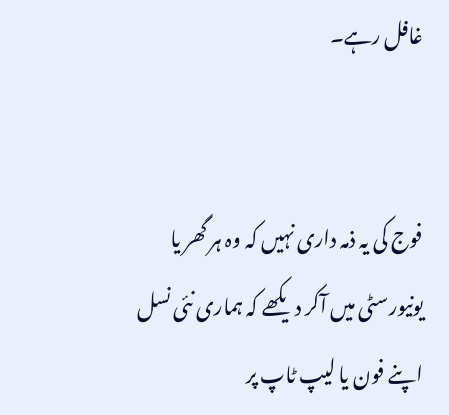غافل رہے۔


فوج کی یہ ذمہ داری نہیں کہ وہ ہر گھر یا یونیورسٹی میں آکر دیکھے کہ ہماری نئی نسل اپنے فون یا لیپ ٹاپ پر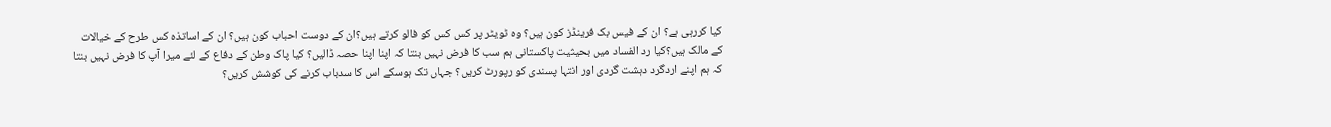کیا کررہی ہے؟ ان کے فیس بک فرینڈز کون ہیں؟ وہ ٹویٹر پر کس کس کو فالو کرتے ہیں؟ان کے دوست احباب کون ہیں؟ ان کے اساتذہ کس طرح کے خیالات کے مالک ہیں؟کیا رد الفساد میں بحیثیت پاکستانی ہم سب کا فرض نہیں بنتا کہ اپنا اپنا حصہ ڈالیں؟ کیا پاک وطن کے دفاع کے لئے میرا آپ کا فرض نہیں بنتا کہ ہم اپنے اردگرد دہشت گردی اور انتہا پسندی کو رپورٹ کریں؟ جہاں تک ہوسکے اس کا سدباب کرنے کی کوشش کریں؟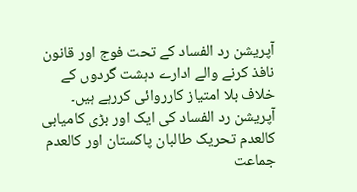آپریشن رد الفساد کے تحت فوج اور قانون نافذ کرنے والے ادارے دہشت گردوں کے خلاف بلا امتیاز کارروائی کررہے ہیں۔
آپریشن رد الفساد کی ایک اور بڑی کامیابی کالعدم تحریک طالبان پاکستان اور کالعدم جماعت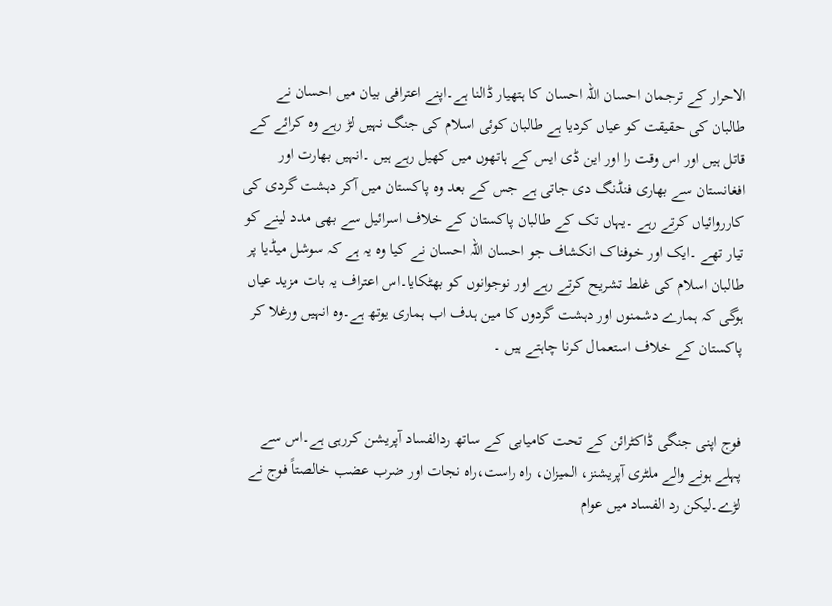الاحرار کے ترجمان احسان اللہ احسان کا ہتھیار ڈالنا ہے۔اپنے اعترافی بیان میں احسان نے طالبان کی حقیقت کو عیاں کردیا ہے طالبان کوئی اسلام کی جنگ نہیں لڑ رہے وہ کرائے کے قاتل ہیں اور اس وقت را اور این ڈی ایس کے ہاتھوں میں کھیل رہے ہیں ۔انہیں بھارت اور افغانستان سے بھاری فنڈنگ دی جاتی ہے جس کے بعد وہ پاکستان میں آکر دہشت گردی کی کارروائیاں کرتے رہے ۔یہاں تک کے طالبان پاکستان کے خلاف اسرائیل سے بھی مدد لینے کو تیار تھے ۔ایک اور خوفناک انکشاف جو احسان اللہ احسان نے کیا وہ یہ ہے کہ سوشل میڈیا پر طالبان اسلام کی غلط تشریح کرتے رہے اور نوجوانوں کو بھٹکایا۔اس اعتراف یہ بات مزید عیاں ہوگی کہ ہمارے دشمنوں اور دہشت گردوں کا مین ہدف اب ہماری یوتھ ہے۔وہ انہیں ورغلا کر پاکستان کے خلاف استعمال کرنا چاہتے ہیں ۔


فوج اپنی جنگی ڈاکٹرائن کے تحت کامیابی کے ساتھ ردالفساد آپریشن کررہی ہے۔اس سے پہلے ہونے والے ملٹری آپریشنز، المیزان، راہ راست،راہ نجات اور ضرب عضب خالصتاً فوج نے لڑے۔لیکن رد الفساد میں عوام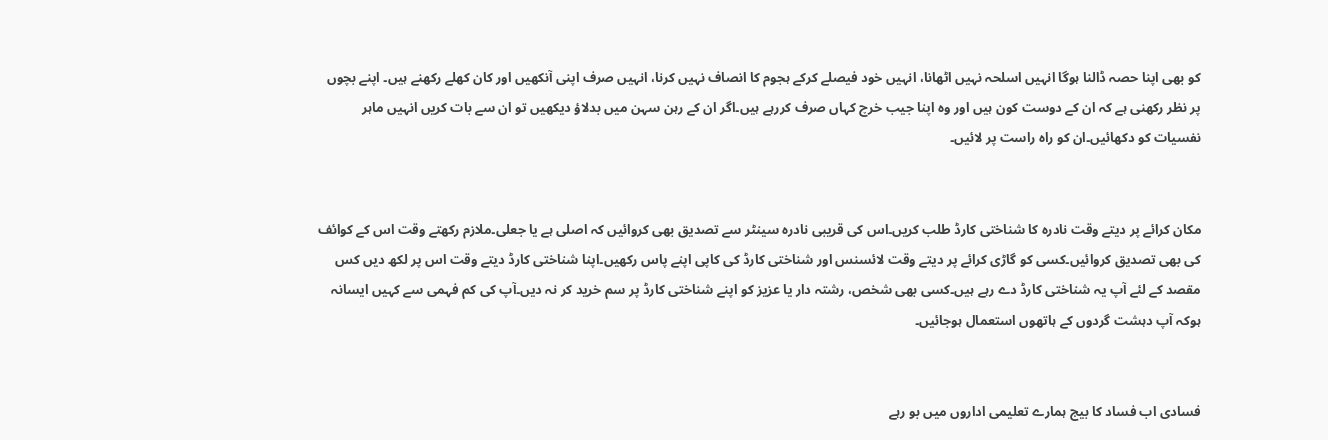کو بھی اپنا حصہ ڈالنا ہوگا انہیں اسلحہ نہیں اٹھانا، انہیں خود فیصلے کرکے ہجوم کا انصاف نہیں کرنا، انہیں صرف اپنی آنکھیں اور کان کھلے رکھنے ہیں۔ اپنے بچوں پر نظر رکھنی ہے کہ ان کے دوست کون ہیں اور وہ اپنا جیب خرچ کہاں صرف کررہے ہیں۔اگر ان کے رہن سہن میں بدلاؤ دیکھیں تو ان سے بات کریں انہیں ماہر نفسیات کو دکھائیں۔ان کو راہ راست پر لائیں۔


مکان کرائے پر دیتے وقت نادرہ کا شناختی کارڈ طلب کریں۔اس کی قریبی نادرہ سینٹر سے تصدیق بھی کروائیں کہ اصلی ہے یا جعلی۔ملازم رکھتے وقت اس کے کوائف کی بھی تصدیق کروائیں۔کسی کو گاڑی کرائے پر دیتے وقت لائسنس اور شناختی کارڈ کی کاپی اپنے پاس رکھیں۔اپنا شناختی کارڈ دیتے وقت اس پر لکھ دیں کس مقصد کے لئے آپ یہ شناختی کارڈ دے رہے ہیں۔کسی بھی شخص، رشتہ دار یا عزیز کو اپنے شناختی کارڈ پر سم خرید کر نہ دیں۔آپ کی کم فہمی سے کہیں ایسانہ ہوکہ آپ دہشت گردوں کے ہاتھوں استعمال ہوجائیں۔


فسادی اب فساد کا بیج ہمارے تعلیمی اداروں میں بو رہے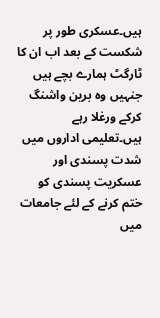ہیں۔عسکری طور پر شکست کے بعد اب ان کا ٹارگٹ ہمارے بچے ہیں جنہیں وہ برین واشنگ کرکے ورغلا رہے ہیں۔تعلیمی اداروں میں شدت پسندی اور عسکریت پسندی کو ختم کرنے کے لئے جامعات میں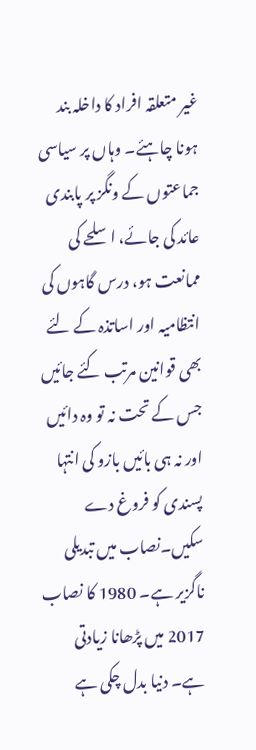غیر متعلقہ افراد کا داخلہ بند ہونا چاہئے۔ وہاں پر سیاسی جماعتوں کے ونگز پر پابندی عائد کی جائے، اسلحے کی ممانعت ہو، درس گاہوں کی انتظامیہ اور اساتذہ کے لئے بھی قوانین مرتب کئے جائیں جس کے تحت نہ تو وہ دائیں اور نہ ہی بائیں بازو کی انتہا پسندی کو فروغ دے سکیں۔نصاب میں تبدیلی ناگزیر ہے۔ 1980 کا نصاب 2017 میں پڑھانا زیادتی ہے۔ دنیا بدل چکی ہے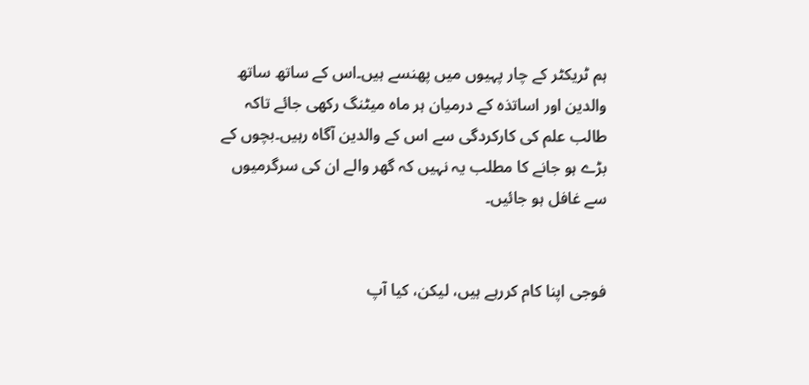ہم ٹریکٹر کے چار پہیوں میں پھنسے ہیں۔اس کے ساتھ ساتھ والدین اور اساتذہ کے درمیان ہر ماہ میٹنگ رکھی جائے تاکہ طالب علم کی کارکردگی سے اس کے والدین آگاہ رہیں۔بچوں کے بڑے ہو جانے کا مطلب یہ نہیں کہ گھر والے ان کی سرگرمیوں سے غافل ہو جائیں۔


فوجی اپنا کام کررہے ہیں، لیکن، کیا آپ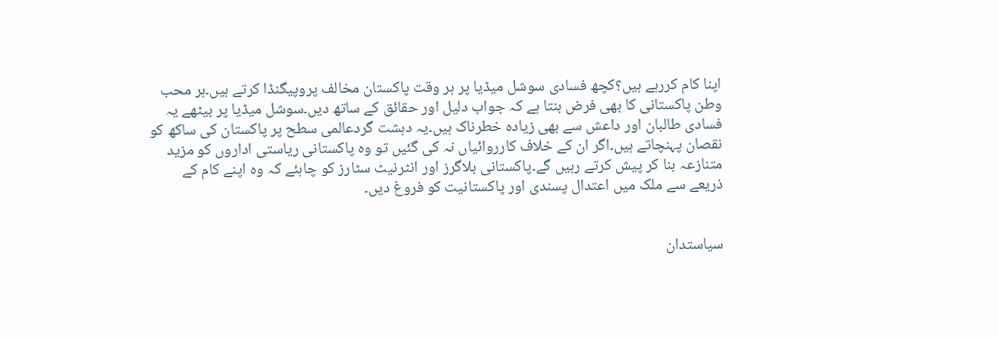اپنا کام کررہے ہیں؟کچھ فسادی سوشل میڈیا پر ہر وقت پاکستان مخالف پروپیگنڈا کرتے ہیں۔ہر محب وطن پاکستانی کا بھی فرض بنتا ہے کہ جواب دلیل اور حقائق کے ساتھ دیں۔سوشل میڈیا پر بیٹھے یہ فسادی طالبان اور داعش سے بھی زیادہ خطرناک ہیں۔یہ دہشت گردعالمی سطح پر پاکستان کی ساکھ کو نقصان پہنچاتے ہیں۔اگر ان کے خلاف کارروائیاں نہ کی گئیں تو وہ پاکستانی ریاستی اداروں کو مزید متنازعہ بنا کر پیش کرتے رہیں گے۔پاکستانی بلاگرز اور انٹرنیٹ سٹارز کو چاہئے کہ وہ اپنے کام کے ذریعے سے ملک میں اعتدال پسندی اور پاکستانیت کو فروغ دیں۔


سیاستدان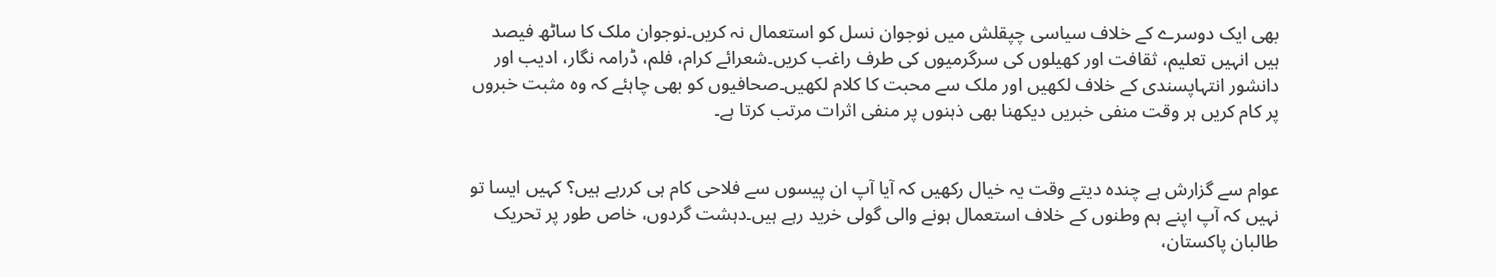بھی ایک دوسرے کے خلاف سیاسی چپقلش میں نوجوان نسل کو استعمال نہ کریں۔نوجوان ملک کا ساٹھ فیصد ہیں انہیں تعلیم، ثقافت اور کھیلوں کی سرگرمیوں کی طرف راغب کریں۔شعرائے کرام، فلم، ڈرامہ نگار، ادیب اور دانشور انتہاپسندی کے خلاف لکھیں اور ملک سے محبت کا کلام لکھیں۔صحافیوں کو بھی چاہئے کہ وہ مثبت خبروں پر کام کریں ہر وقت منفی خبریں دیکھنا بھی ذہنوں پر منفی اثرات مرتب کرتا ہے۔


عوام سے گزارش ہے چندہ دیتے وقت یہ خیال رکھیں کہ آیا آپ ان پیسوں سے فلاحی کام ہی کررہے ہیں؟ کہیں ایسا تو نہیں کہ آپ اپنے ہم وطنوں کے خلاف استعمال ہونے والی گولی خرید رہے ہیں۔دہشت گردوں، خاص طور پر تحریک طالبان پاکستان،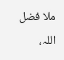ملا فضل اللہ،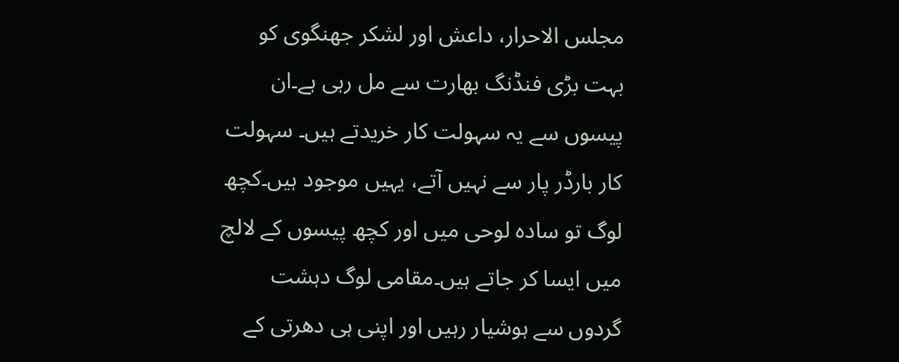مجلس الاحرار، داعش اور لشکر جھنگوی کو بہت بڑی فنڈنگ بھارت سے مل رہی ہے۔ان پیسوں سے یہ سہولت کار خریدتے ہیں۔ سہولت کار بارڈر پار سے نہیں آتے، یہیں موجود ہیں۔کچھ لوگ تو سادہ لوحی میں اور کچھ پیسوں کے لالچ میں ایسا کر جاتے ہیں۔مقامی لوگ دہشت گردوں سے ہوشیار رہیں اور اپنی ہی دھرتی کے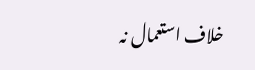خلاف استعمال نہ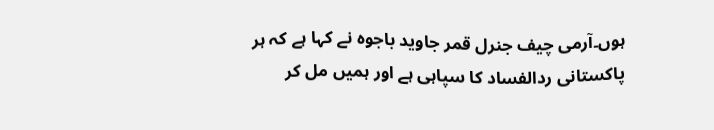ہوں۔آرمی چیف جنرل قمر جاوید باجوہ نے کہا ہے کہ ہر پاکستانی ردالفساد کا سپاہی ہے اور ہمیں مل کر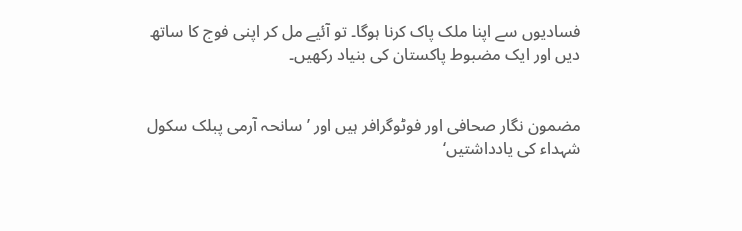فسادیوں سے اپنا ملک پاک کرنا ہوگا۔ تو آئیے مل کر اپنی فوج کا ساتھ دیں اور ایک مضبوط پاکستان کی بنیاد رکھیں۔


مضمون نگار صحافی اور فوٹوگرافر ہیں اور ’سانحہ آرمی پبلک سکول شہداء کی یادداشتیں‘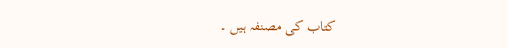کتاب کی مصنفہ ہیں ۔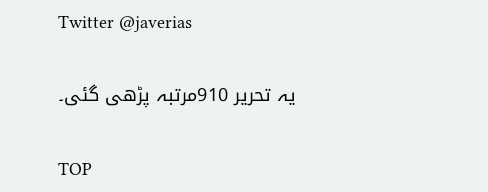Twitter @javerias

یہ تحریر 910مرتبہ پڑھی گئی۔

TOP